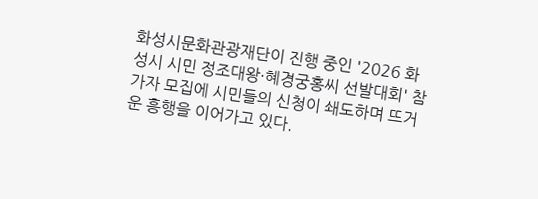화성시문화관광재단이 진행 중인 '2026 화성시 시민 정조대왕·혜경궁홍씨 선발대회' 참가자 모집에 시민들의 신청이 쇄도하며 뜨거운 흥행을 이어가고 있다.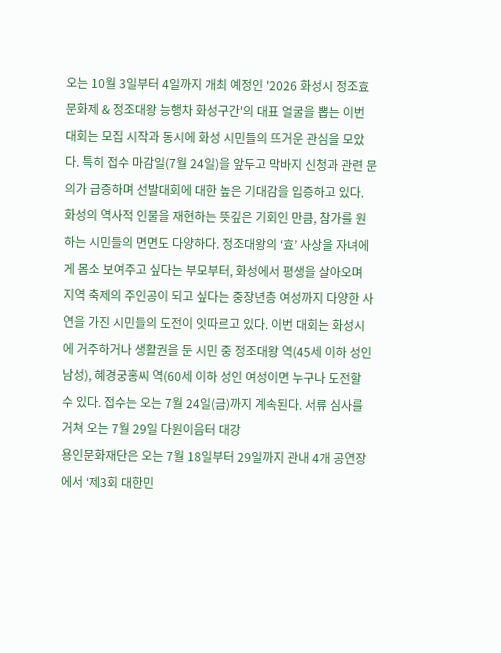오는 10월 3일부터 4일까지 개최 예정인 '2026 화성시 정조효문화제 & 정조대왕 능행차 화성구간'의 대표 얼굴을 뽑는 이번 대회는 모집 시작과 동시에 화성 시민들의 뜨거운 관심을 모았다. 특히 접수 마감일(7월 24일)을 앞두고 막바지 신청과 관련 문의가 급증하며 선발대회에 대한 높은 기대감을 입증하고 있다. 화성의 역사적 인물을 재현하는 뜻깊은 기회인 만큼, 참가를 원하는 시민들의 면면도 다양하다. 정조대왕의 ‘효’ 사상을 자녀에게 몸소 보여주고 싶다는 부모부터, 화성에서 평생을 살아오며 지역 축제의 주인공이 되고 싶다는 중장년층 여성까지 다양한 사연을 가진 시민들의 도전이 잇따르고 있다. 이번 대회는 화성시에 거주하거나 생활권을 둔 시민 중 정조대왕 역(45세 이하 성인 남성), 혜경궁홍씨 역(60세 이하 성인 여성이면 누구나 도전할 수 있다. 접수는 오는 7월 24일(금)까지 계속된다. 서류 심사를 거쳐 오는 7월 29일 다원이음터 대강
용인문화재단은 오는 7월 18일부터 29일까지 관내 4개 공연장에서 ‘제3회 대한민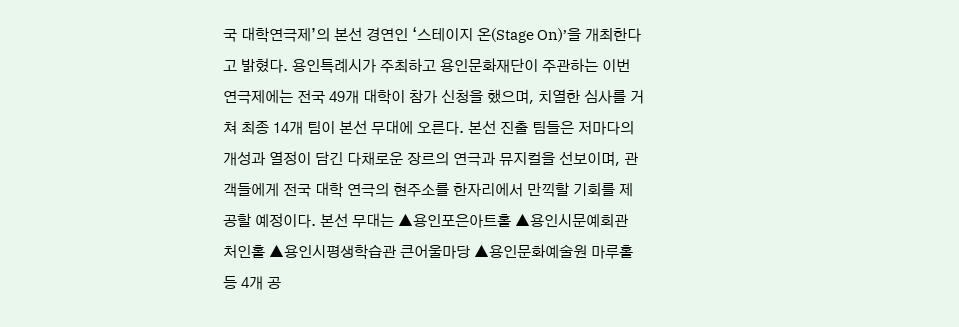국 대학연극제’의 본선 경연인 ‘스테이지 온(Stage On)’을 개최한다고 밝혔다. 용인특례시가 주최하고 용인문화재단이 주관하는 이번 연극제에는 전국 49개 대학이 참가 신청을 했으며, 치열한 심사를 거쳐 최종 14개 팀이 본선 무대에 오른다. 본선 진출 팀들은 저마다의 개성과 열정이 담긴 다채로운 장르의 연극과 뮤지컬을 선보이며, 관객들에게 전국 대학 연극의 현주소를 한자리에서 만끽할 기회를 제공할 예정이다. 본선 무대는 ▲용인포은아트홀 ▲용인시문예회관 처인홀 ▲용인시평생학습관 큰어울마당 ▲용인문화예술원 마루홀 등 4개 공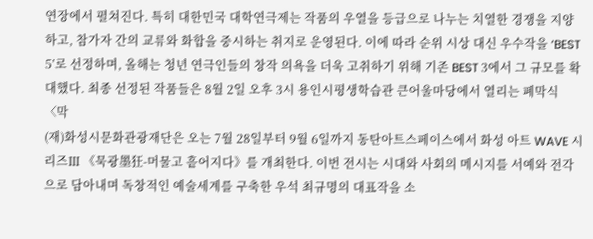연장에서 펼쳐진다. 특히 대한민국 대학연극제는 작품의 우열을 등급으로 나누는 치열한 경쟁을 지양하고, 참가자 간의 교류와 화합을 중시하는 취지로 운영된다. 이에 따라 순위 시상 대신 우수작을 ‘BEST 5’로 선정하며, 올해는 청년 연극인들의 창작 의욕을 더욱 고취하기 위해 기존 BEST 3에서 그 규모를 확대했다. 최종 선정된 작품들은 8월 2일 오후 3시 용인시평생학습관 큰어울마당에서 열리는 폐막식 〈막
(재)화성시문화관광재단은 오는 7월 28일부터 9월 6일까지 동탄아트스페이스에서 화성 아트 WAVE 시리즈Ⅲ 《묵광墨狂-머물고 흩어지다》를 개최한다. 이번 전시는 시대와 사회의 메시지를 서예와 전각으로 담아내며 독창적인 예술세계를 구축한 우석 최규명의 대표작을 소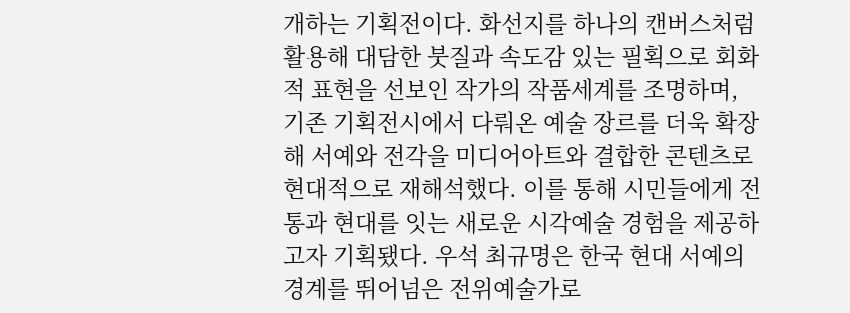개하는 기획전이다. 화선지를 하나의 캔버스처럼 활용해 대담한 붓질과 속도감 있는 필획으로 회화적 표현을 선보인 작가의 작품세계를 조명하며, 기존 기획전시에서 다뤄온 예술 장르를 더욱 확장해 서예와 전각을 미디어아트와 결합한 콘텐츠로 현대적으로 재해석했다. 이를 통해 시민들에게 전통과 현대를 잇는 새로운 시각예술 경험을 제공하고자 기획됐다. 우석 최규명은 한국 현대 서예의 경계를 뛰어넘은 전위예술가로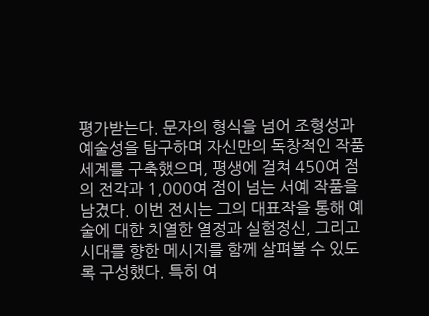평가받는다. 문자의 형식을 넘어 조형성과 예술성을 탐구하며 자신만의 독창적인 작품세계를 구축했으며, 평생에 걸쳐 450여 점의 전각과 1,000여 점이 넘는 서예 작품을 남겼다. 이번 전시는 그의 대표작을 통해 예술에 대한 치열한 열정과 실험정신, 그리고 시대를 향한 메시지를 함께 살펴볼 수 있도록 구성했다. 특히 여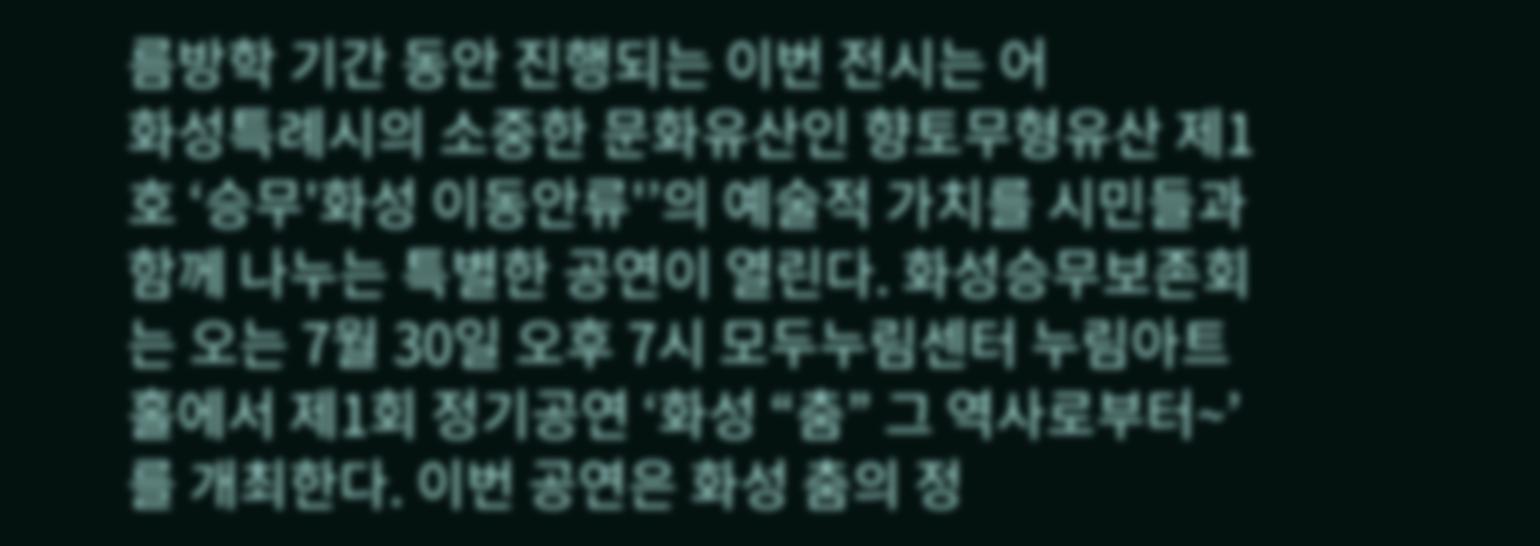름방학 기간 동안 진행되는 이번 전시는 어
화성특례시의 소중한 문화유산인 향토무형유산 제1호 ‘승무'화성 이동안류'’의 예술적 가치를 시민들과 함께 나누는 특별한 공연이 열린다. 화성승무보존회는 오는 7월 30일 오후 7시 모두누림센터 누림아트홀에서 제1회 정기공연 ‘화성 “춤” 그 역사로부터~’를 개최한다. 이번 공연은 화성 춤의 정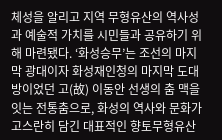체성을 알리고 지역 무형유산의 역사성과 예술적 가치를 시민들과 공유하기 위해 마련됐다. ‘화성승무’는 조선의 마지막 광대이자 화성재인청의 마지막 도대방이었던 고(故) 이동안 선생의 춤 맥을 잇는 전통춤으로, 화성의 역사와 문화가 고스란히 담긴 대표적인 향토무형유산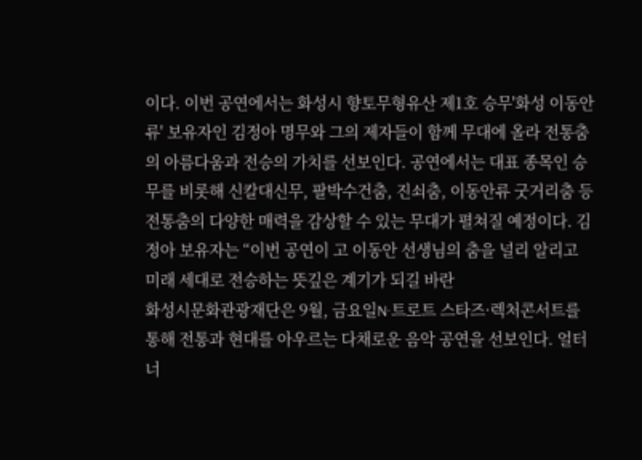이다. 이번 공연에서는 화성시 향토무형유산 제1호 승무'화성 이동안류' 보유자인 김정아 명무와 그의 제자들이 함께 무대에 올라 전통춤의 아름다움과 전승의 가치를 선보인다. 공연에서는 대표 종목인 승무를 비롯해 신칼대신무, 팔박수건춤, 진쇠춤, 이동안류 굿거리춤 등 전통춤의 다양한 매력을 감상할 수 있는 무대가 펼쳐질 예정이다. 김정아 보유자는 “이번 공연이 고 이동안 선생님의 춤을 널리 알리고 미래 세대로 전승하는 뜻깊은 계기가 되길 바란
화성시문화관광재단은 9월, 금요일N·트로트 스타즈·렉처콘서트를 통해 전통과 현대를 아우르는 다채로운 음악 공연을 선보인다. 얼터너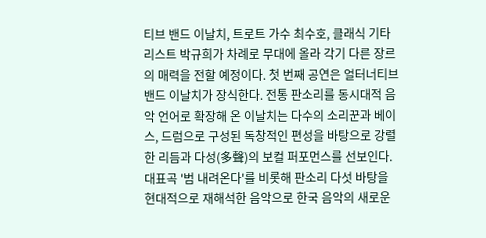티브 밴드 이날치, 트로트 가수 최수호, 클래식 기타리스트 박규희가 차례로 무대에 올라 각기 다른 장르의 매력을 전할 예정이다. 첫 번째 공연은 얼터너티브 밴드 이날치가 장식한다. 전통 판소리를 동시대적 음악 언어로 확장해 온 이날치는 다수의 소리꾼과 베이스, 드럼으로 구성된 독창적인 편성을 바탕으로 강렬한 리듬과 다성(多聲)의 보컬 퍼포먼스를 선보인다. 대표곡 '범 내려온다'를 비롯해 판소리 다섯 바탕을 현대적으로 재해석한 음악으로 한국 음악의 새로운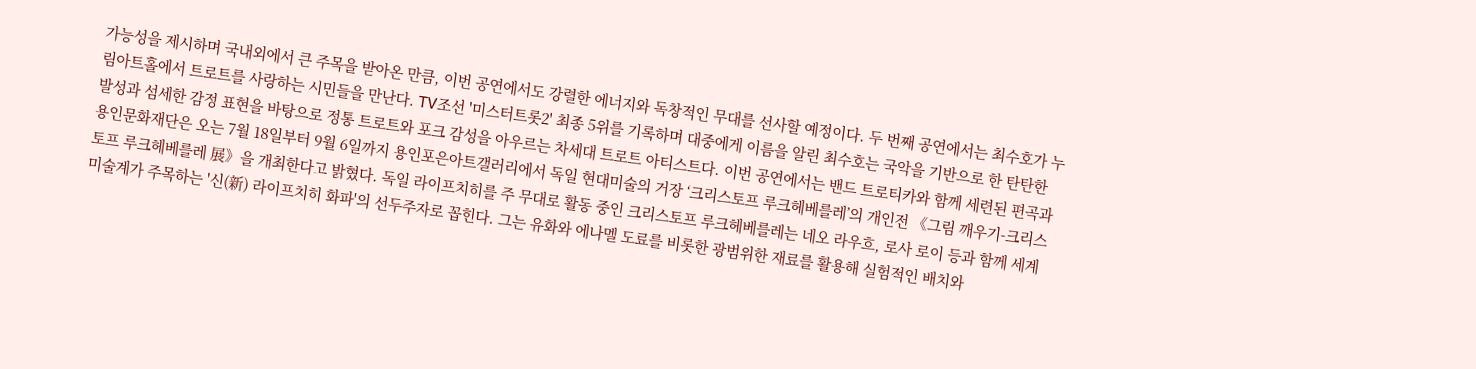가능성을 제시하며 국내외에서 큰 주목을 받아온 만큼, 이번 공연에서도 강렬한 에너지와 독창적인 무대를 선사할 예정이다. 두 번째 공연에서는 최수호가 누림아트홀에서 트로트를 사랑하는 시민들을 만난다. TV조선 '미스터트롯2' 최종 5위를 기록하며 대중에게 이름을 알린 최수호는 국악을 기반으로 한 탄탄한 발성과 섬세한 감정 표현을 바탕으로 정통 트로트와 포크 감성을 아우르는 차세대 트로트 아티스트다. 이번 공연에서는 밴드 트로티카와 함께 세련된 편곡과
용인문화재단은 오는 7월 18일부터 9월 6일까지 용인포은아트갤러리에서 독일 현대미술의 거장 ‘크리스토프 루크헤베를레’의 개인전 《그림 깨우기-크리스토프 루크헤베를레 展》을 개최한다고 밝혔다. 독일 라이프치히를 주 무대로 활동 중인 크리스토프 루크헤베를레는 네오 라우흐, 로사 로이 등과 함께 세계 미술계가 주목하는 '신(新) 라이프치히 화파'의 선두주자로 꼽힌다. 그는 유화와 에나멜 도료를 비롯한 광범위한 재료를 활용해 실험적인 배치와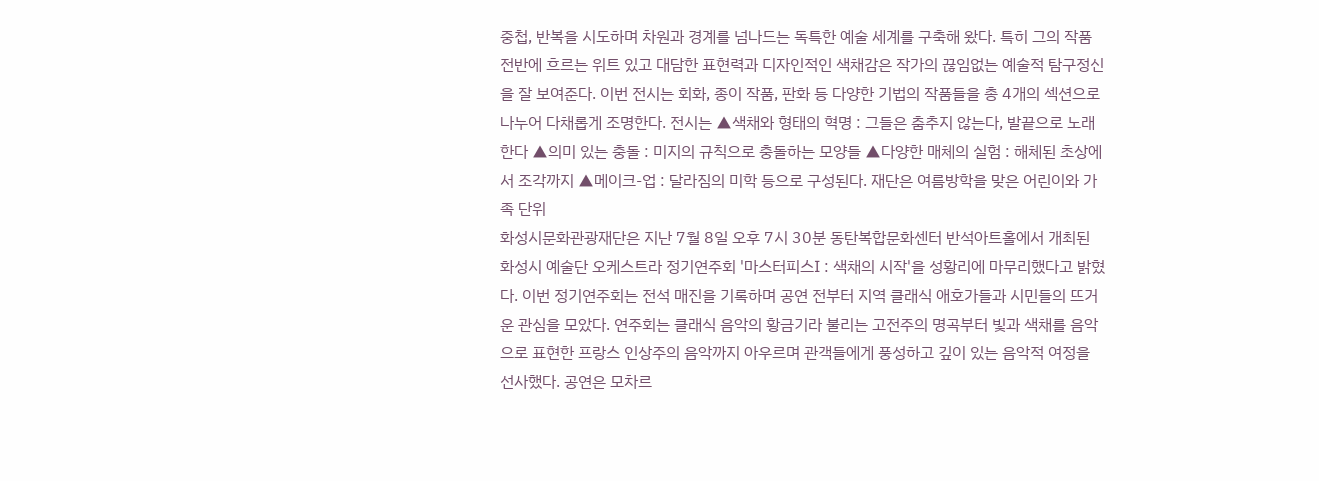중첩, 반복을 시도하며 차원과 경계를 넘나드는 독특한 예술 세계를 구축해 왔다. 특히 그의 작품 전반에 흐르는 위트 있고 대담한 표현력과 디자인적인 색채감은 작가의 끊임없는 예술적 탐구정신을 잘 보여준다. 이번 전시는 회화, 종이 작품, 판화 등 다양한 기법의 작품들을 총 4개의 섹션으로 나누어 다채롭게 조명한다. 전시는 ▲색채와 형태의 혁명 : 그들은 춤추지 않는다, 발끝으로 노래한다 ▲의미 있는 충돌 : 미지의 규칙으로 충돌하는 모양들 ▲다양한 매체의 실험 : 해체된 초상에서 조각까지 ▲메이크-업 : 달라짐의 미학 등으로 구성된다. 재단은 여름방학을 맞은 어린이와 가족 단위
화성시문화관광재단은 지난 7월 8일 오후 7시 30분 동탄복합문화센터 반석아트홀에서 개최된 화성시 예술단 오케스트라 정기연주회 '마스터피스Ⅰ : 색채의 시작'을 성황리에 마무리했다고 밝혔다. 이번 정기연주회는 전석 매진을 기록하며 공연 전부터 지역 클래식 애호가들과 시민들의 뜨거운 관심을 모았다. 연주회는 클래식 음악의 황금기라 불리는 고전주의 명곡부터 빛과 색채를 음악으로 표현한 프랑스 인상주의 음악까지 아우르며 관객들에게 풍성하고 깊이 있는 음악적 여정을 선사했다. 공연은 모차르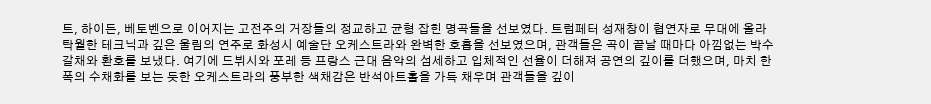트, 하이든, 베토벤으로 이어지는 고전주의 거장들의 정교하고 균형 잡힌 명곡들을 선보였다. 트럼페터 성재창이 협연자로 무대에 올라 탁월한 테크닉과 깊은 울림의 연주로 화성시 예술단 오케스트라와 완벽한 호흡을 선보였으며, 관객들은 곡이 끝날 때마다 아낌없는 박수갈채와 환호를 보냈다. 여기에 드뷔시와 포레 등 프랑스 근대 음악의 섬세하고 입체적인 선율이 더해져 공연의 깊이를 더했으며, 마치 한 폭의 수채화를 보는 듯한 오케스트라의 풍부한 색채감은 반석아트홀을 가득 채우며 관객들을 깊이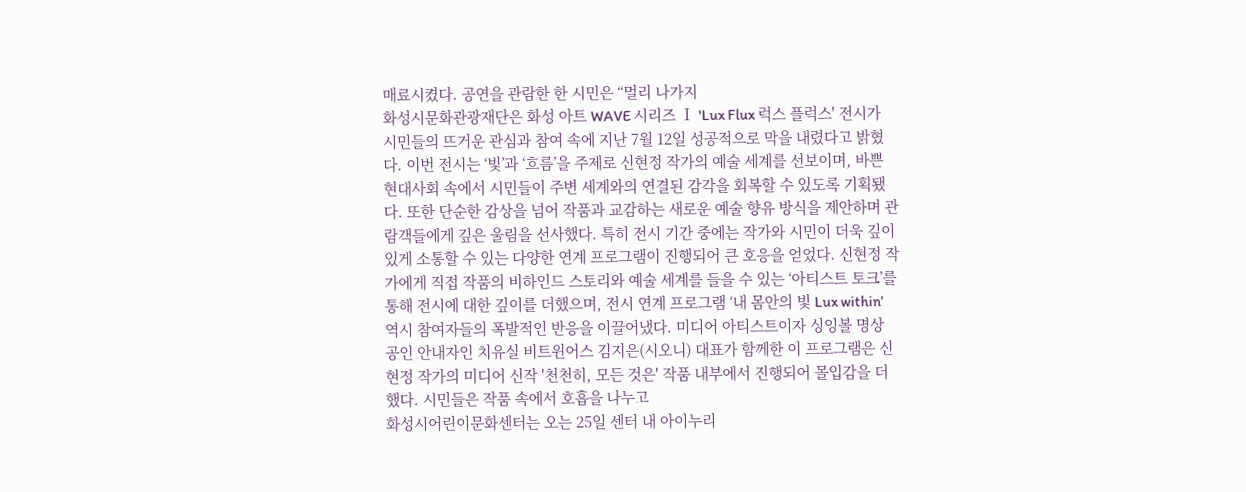매료시켰다. 공연을 관람한 한 시민은 “멀리 나가지
화성시문화관광재단은 화성 아트 WAVE 시리즈 Ⅰ 'Lux Flux 럭스 플럭스' 전시가 시민들의 뜨거운 관심과 참여 속에 지난 7월 12일 성공적으로 막을 내렸다고 밝혔다. 이번 전시는 ‘빛’과 ‘흐름’을 주제로 신현정 작가의 예술 세계를 선보이며, 바쁜 현대사회 속에서 시민들이 주변 세계와의 연결된 감각을 회복할 수 있도록 기획됐다. 또한 단순한 감상을 넘어 작품과 교감하는 새로운 예술 향유 방식을 제안하며 관람객들에게 깊은 울림을 선사했다. 특히 전시 기간 중에는 작가와 시민이 더욱 깊이 있게 소통할 수 있는 다양한 연계 프로그램이 진행되어 큰 호응을 얻었다. 신현정 작가에게 직접 작품의 비하인드 스토리와 예술 세계를 들을 수 있는 ‘아티스트 토크’를 통해 전시에 대한 깊이를 더했으며, 전시 연계 프로그램 ‘내 몸안의 빛 Lux within’ 역시 참여자들의 폭발적인 반응을 이끌어냈다. 미디어 아티스트이자 싱잉볼 명상 공인 안내자인 치유실 비트윈어스 김지은(시오니) 대표가 함께한 이 프로그램은 신현정 작가의 미디어 신작 '천천히, 모든 것은' 작품 내부에서 진행되어 몰입감을 더했다. 시민들은 작품 속에서 호흡을 나누고
화성시어린이문화센터는 오는 25일 센터 내 아이누리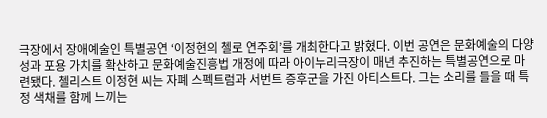극장에서 장애예술인 특별공연 ‘이정현의 첼로 연주회’를 개최한다고 밝혔다. 이번 공연은 문화예술의 다양성과 포용 가치를 확산하고 문화예술진흥법 개정에 따라 아이누리극장이 매년 추진하는 특별공연으로 마련됐다. 첼리스트 이정현 씨는 자폐 스펙트럼과 서번트 증후군을 가진 아티스트다. 그는 소리를 들을 때 특정 색채를 함께 느끼는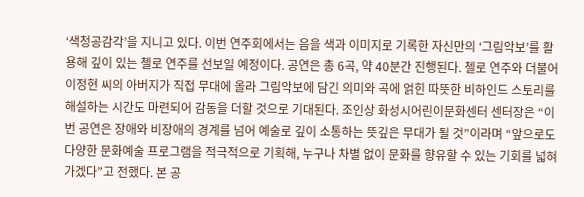‘색청공감각’을 지니고 있다. 이번 연주회에서는 음을 색과 이미지로 기록한 자신만의 ‘그림악보’를 활용해 깊이 있는 첼로 연주를 선보일 예정이다. 공연은 총 6곡, 약 40분간 진행된다. 첼로 연주와 더불어 이정현 씨의 아버지가 직접 무대에 올라 그림악보에 담긴 의미와 곡에 얽힌 따뜻한 비하인드 스토리를 해설하는 시간도 마련되어 감동을 더할 것으로 기대된다. 조인상 화성시어린이문화센터 센터장은 “이번 공연은 장애와 비장애의 경계를 넘어 예술로 깊이 소통하는 뜻깊은 무대가 될 것”이라며 “앞으로도 다양한 문화예술 프로그램을 적극적으로 기획해, 누구나 차별 없이 문화를 향유할 수 있는 기회를 넓혀가겠다”고 전했다. 본 공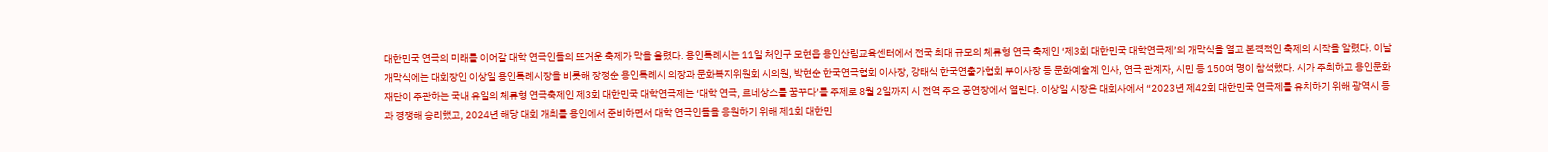대한민국 연극의 미래를 이어갈 대학 연극인들의 뜨거운 축제가 막을 올렸다. 용인특례시는 11일 처인구 모현읍 용인산림교육센터에서 전국 최대 규모의 체류형 연극 축제인 ‘제3회 대한민국 대학연극제’의 개막식을 열고 본격적인 축제의 시작을 알렸다. 이날 개막식에는 대회장인 이상일 용인특례시장을 비롯해 장정순 용인특례시 의장과 문화복지위원회 시의원, 박현순 한국연극협회 이사장, 강태식 한국연출가협회 부이사장 등 문화예술계 인사, 연극 관계자, 시민 등 150여 명이 참석했다. 시가 주최하고 용인문화재단이 주관하는 국내 유일의 체류형 연극축제인 제3회 대한민국 대학연극제는 ‘대학 연극, 르네상스를 꿈꾸다’를 주제로 8월 2일까지 시 전역 주요 공연장에서 열린다. 이상일 시장은 대회사에서 “2023년 제42회 대한민국 연극제를 유치하기 위해 광역시 등과 경쟁해 승리했고, 2024년 해당 대회 개최를 용인에서 준비하면서 대학 연극인들을 응원하기 위해 제1회 대한민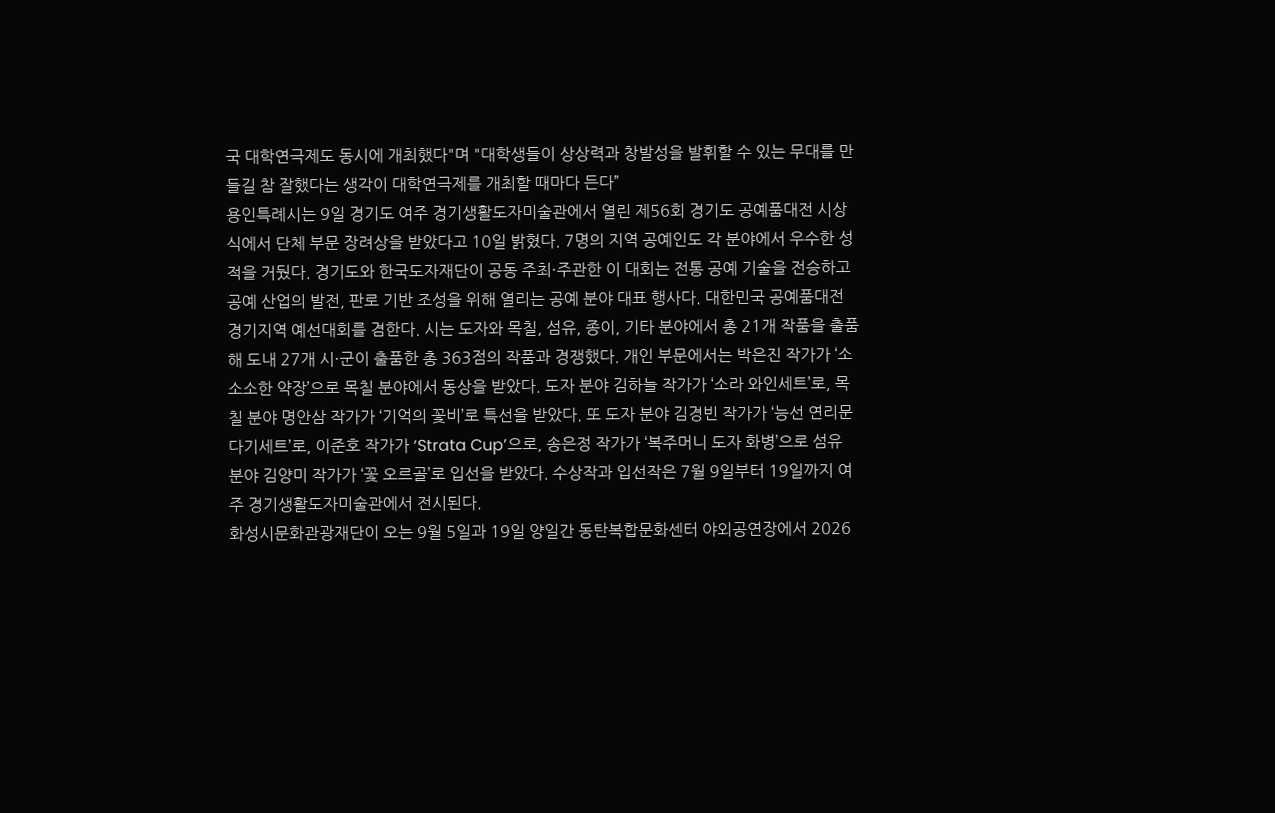국 대학연극제도 동시에 개최했다"며 "대학생들이 상상력과 창발성을 발휘할 수 있는 무대를 만들길 참 잘했다는 생각이 대학연극제를 개최할 때마다 든다”
용인특례시는 9일 경기도 여주 경기생활도자미술관에서 열린 제56회 경기도 공예품대전 시상식에서 단체 부문 장려상을 받았다고 10일 밝혔다. 7명의 지역 공예인도 각 분야에서 우수한 성적을 거뒀다. 경기도와 한국도자재단이 공동 주최·주관한 이 대회는 전통 공예 기술을 전승하고 공예 산업의 발전, 판로 기반 조성을 위해 열리는 공예 분야 대표 행사다. 대한민국 공예품대전 경기지역 예선대회를 겸한다. 시는 도자와 목칠, 섬유, 종이, 기타 분야에서 총 21개 작품을 출품해 도내 27개 시·군이 출품한 총 363점의 작품과 경쟁했다. 개인 부문에서는 박은진 작가가 ‘소소소한 약장’으로 목칠 분야에서 동상을 받았다. 도자 분야 김하늘 작가가 ‘소라 와인세트’로, 목칠 분야 명안삼 작가가 ‘기억의 꽃비’로 특선을 받았다. 또 도자 분야 김경빈 작가가 ‘능선 연리문 다기세트’로, 이준호 작가가 ‘Strata Cup’으로, 송은정 작가가 ‘복주머니 도자 화병’으로 섬유 분야 김양미 작가가 ‘꽃 오르골’로 입선을 받았다. 수상작과 입선작은 7월 9일부터 19일까지 여주 경기생활도자미술관에서 전시된다.
화성시문화관광재단이 오는 9월 5일과 19일 양일간 동탄복합문화센터 야외공연장에서 2026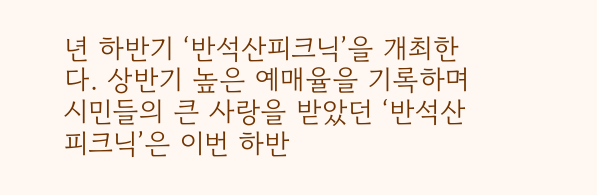년 하반기 ‘반석산피크닉’을 개최한다. 상반기 높은 예매율을 기록하며 시민들의 큰 사랑을 받았던 ‘반석산피크닉’은 이번 하반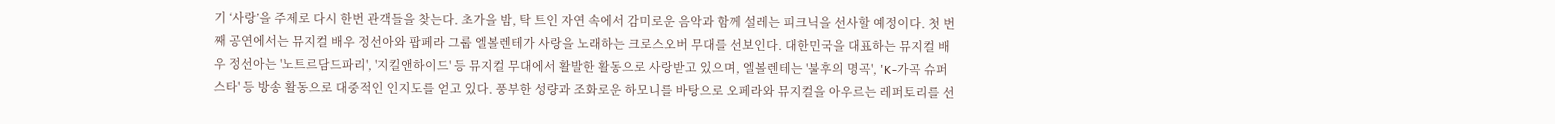기 ‘사랑’을 주제로 다시 한번 관객들을 찾는다. 초가을 밤, 탁 트인 자연 속에서 감미로운 음악과 함께 설레는 피크닉을 선사할 예정이다. 첫 번째 공연에서는 뮤지컬 배우 정선아와 팝페라 그룹 엘볼렌테가 사랑을 노래하는 크로스오버 무대를 선보인다. 대한민국을 대표하는 뮤지컬 배우 정선아는 '노트르담드파리', '지킬앤하이드' 등 뮤지컬 무대에서 활발한 활동으로 사랑받고 있으며, 엘볼렌테는 '불후의 명곡', 'K-가곡 슈퍼스타' 등 방송 활동으로 대중적인 인지도를 얻고 있다. 풍부한 성량과 조화로운 하모니를 바탕으로 오페라와 뮤지컬을 아우르는 레퍼토리를 선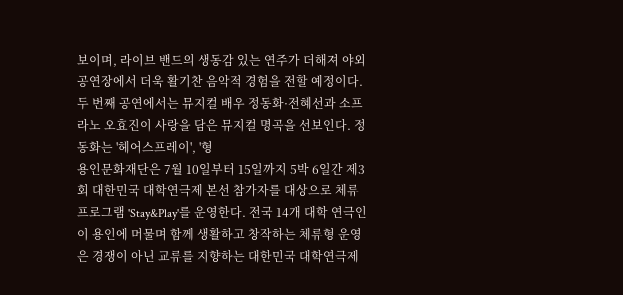보이며, 라이브 밴드의 생동감 있는 연주가 더해져 야외공연장에서 더욱 활기찬 음악적 경험을 전할 예정이다. 두 번째 공연에서는 뮤지컬 배우 정동화·전혜선과 소프라노 오효진이 사랑을 담은 뮤지컬 명곡을 선보인다. 정동화는 '헤어스프레이', '형
용인문화재단은 7월 10일부터 15일까지 5박 6일간 제3회 대한민국 대학연극제 본선 참가자를 대상으로 체류 프로그램 'Stay&Play'를 운영한다. 전국 14개 대학 연극인이 용인에 머물며 함께 생활하고 창작하는 체류형 운영은 경쟁이 아닌 교류를 지향하는 대한민국 대학연극제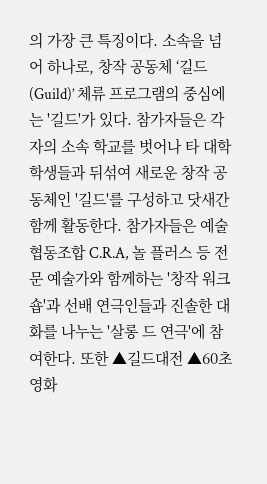의 가장 큰 특징이다. 소속을 넘어 하나로, 창작 공동체 ‘길드(Guild)’ 체류 프로그램의 중심에는 '길드'가 있다. 참가자들은 각자의 소속 학교를 벗어나 타 대학 학생들과 뒤섞여 새로운 창작 공동체인 '길드'를 구성하고 닷새간 함께 활동한다. 참가자들은 예술협동조합 C.R.A, 놀 플러스 등 전문 예술가와 함께하는 '창작 워크숍'과 선배 연극인들과 진솔한 대화를 나누는 '살롱 드 연극'에 참여한다. 또한 ▲길드대전 ▲60초 영화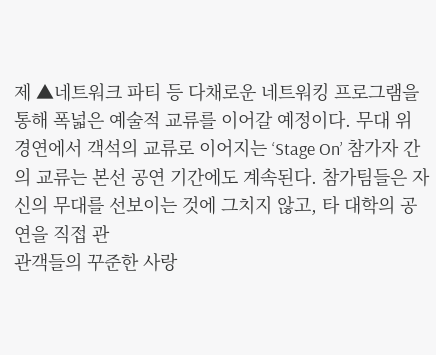제 ▲네트워크 파티 등 다채로운 네트워킹 프로그램을 통해 폭넓은 예술적 교류를 이어갈 예정이다. 무대 위 경연에서 객석의 교류로 이어지는 ‘Stage On’ 참가자 간의 교류는 본선 공연 기간에도 계속된다. 참가팀들은 자신의 무대를 선보이는 것에 그치지 않고, 타 대학의 공연을 직접 관
관객들의 꾸준한 사랑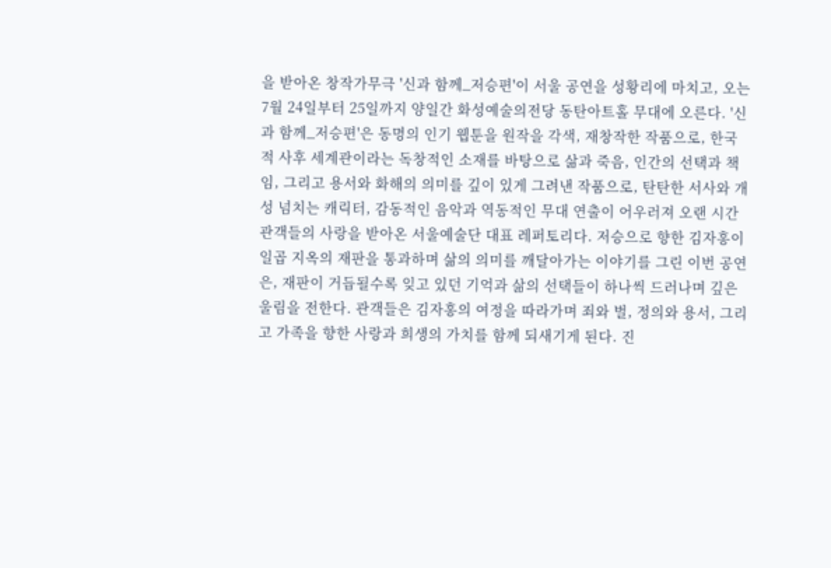을 받아온 창작가무극 '신과 함께_저승편'이 서울 공연을 성황리에 마치고, 오는 7월 24일부터 25일까지 양일간 화성예술의전당 동탄아트홀 무대에 오른다. '신과 함께_저승편'은 동명의 인기 웹툰을 원작을 각색, 재창작한 작품으로, 한국적 사후 세계관이라는 독창적인 소재를 바탕으로 삶과 죽음, 인간의 선택과 책임, 그리고 용서와 화해의 의미를 깊이 있게 그려낸 작품으로, 탄탄한 서사와 개성 넘치는 캐릭터, 감동적인 음악과 역동적인 무대 연출이 어우러져 오랜 시간 관객들의 사랑을 받아온 서울예술단 대표 레퍼토리다. 저승으로 향한 김자홍이 일곱 지옥의 재판을 통과하며 삶의 의미를 깨달아가는 이야기를 그린 이번 공연은, 재판이 거듭될수록 잊고 있던 기억과 삶의 선택들이 하나씩 드러나며 깊은 울림을 전한다. 관객들은 김자홍의 여정을 따라가며 죄와 벌, 정의와 용서, 그리고 가족을 향한 사랑과 희생의 가치를 함께 되새기게 된다. 진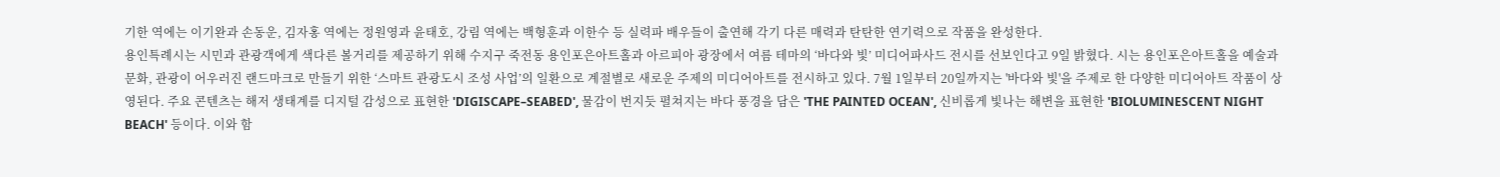기한 역에는 이기완과 손동운, 김자홍 역에는 정원영과 윤태호, 강림 역에는 백형훈과 이한수 등 실력파 배우들이 출연해 각기 다른 매력과 탄탄한 연기력으로 작품을 완성한다.
용인특례시는 시민과 관광객에게 색다른 볼거리를 제공하기 위해 수지구 죽전동 용인포은아트홀과 아르피아 광장에서 여름 테마의 ‘바다와 빛’ 미디어파사드 전시를 선보인다고 9일 밝혔다. 시는 용인포은아트홀을 예술과 문화, 관광이 어우러진 랜드마크로 만들기 위한 ‘스마트 관광도시 조성 사업’의 일환으로 계절별로 새로운 주제의 미디어아트를 전시하고 있다. 7월 1일부터 20일까지는 '바다와 빛'을 주제로 한 다양한 미디어아트 작품이 상영된다. 주요 콘텐츠는 해저 생태계를 디지털 감성으로 표현한 'DIGISCAPE–SEABED', 물감이 번지듯 펼쳐지는 바다 풍경을 담은 'THE PAINTED OCEAN', 신비롭게 빛나는 해변을 표현한 'BIOLUMINESCENT NIGHT BEACH' 등이다. 이와 함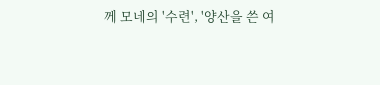께 모네의 '수련', '양산을 쓴 여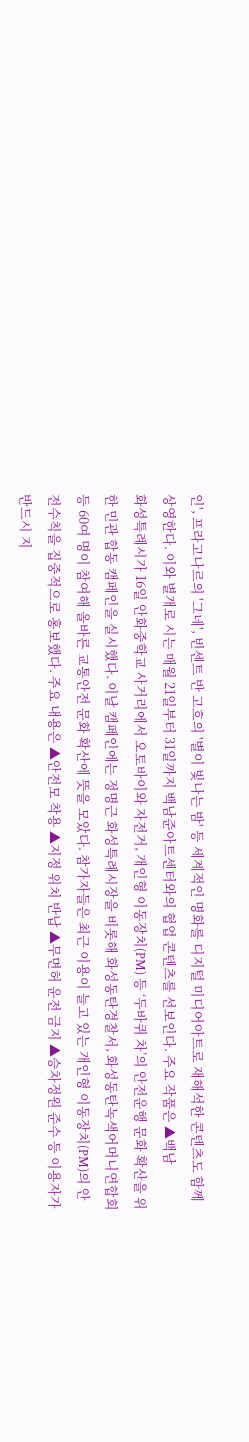인', 프라고나르의 '그네', 빈센트 반 고흐의 '별이 빛나는 밤' 등 세계적인 명화를 디지털 미디어아트로 재해석한 콘텐츠도 함께 상영한다. 이와 별개로 시는 매월 21일부터 31일까지 백남준아트센터와의 협업 콘텐츠를 선보인다. 주요 작품은 ▲백남
화성특례시가 16일 안화중학교 사거리에서 오토바이와 자전거, 개인형 이동장치(PM) 등 ‘두바퀴 차’의 안전운행 문화 확산을 위한 민관 합동 캠페인을 실시했다. 이날 캠페인에는 정명근 화성특례시장을 비롯해 화성동탄경찰서, 화성동탄녹색어머니연합회 등 60여 명이 참여해 올바른 교통안전 문화 확산에 뜻을 모았다. 참가자들은 최근 이용이 늘고 있는 개인형 이동장치(PM)의 안전수칙을 집중적으로 홍보했다. 주요 내용은 ▲안전모 착용 ▲지정 위치 반납 ▲무면허 운전 금지 ▲승차정원 준수 등 이용자가 반드시 지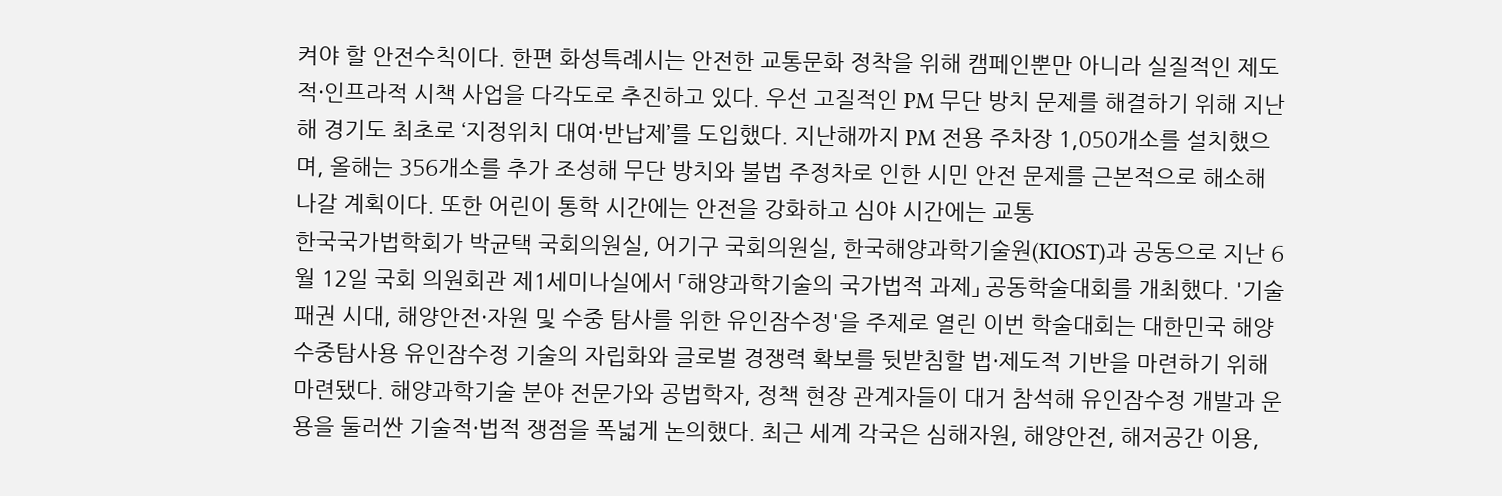켜야 할 안전수칙이다. 한편 화성특례시는 안전한 교통문화 정착을 위해 캠페인뿐만 아니라 실질적인 제도적·인프라적 시책 사업을 다각도로 추진하고 있다. 우선 고질적인 PM 무단 방치 문제를 해결하기 위해 지난해 경기도 최초로 ‘지정위치 대여·반납제’를 도입했다. 지난해까지 PM 전용 주차장 1,050개소를 설치했으며, 올해는 356개소를 추가 조성해 무단 방치와 불법 주정차로 인한 시민 안전 문제를 근본적으로 해소해 나갈 계획이다. 또한 어린이 통학 시간에는 안전을 강화하고 심야 시간에는 교통
한국국가법학회가 박균택 국회의원실, 어기구 국회의원실, 한국해양과학기술원(KIOST)과 공동으로 지난 6월 12일 국회 의원회관 제1세미나실에서 「해양과학기술의 국가법적 과제」 공동학술대회를 개최했다. '기술패권 시대, 해양안전·자원 및 수중 탐사를 위한 유인잠수정'을 주제로 열린 이번 학술대회는 대한민국 해양 수중탐사용 유인잠수정 기술의 자립화와 글로벌 경쟁력 확보를 뒷받침할 법·제도적 기반을 마련하기 위해 마련됐다. 해양과학기술 분야 전문가와 공법학자, 정책 현장 관계자들이 대거 참석해 유인잠수정 개발과 운용을 둘러싼 기술적·법적 쟁점을 폭넓게 논의했다. 최근 세계 각국은 심해자원, 해양안전, 해저공간 이용,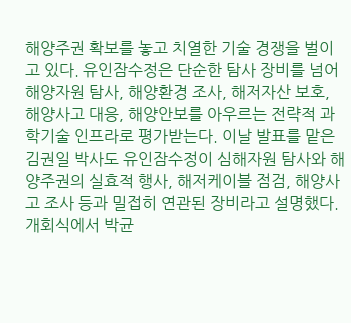해양주권 확보를 놓고 치열한 기술 경쟁을 벌이고 있다. 유인잠수정은 단순한 탐사 장비를 넘어 해양자원 탐사, 해양환경 조사, 해저자산 보호, 해양사고 대응, 해양안보를 아우르는 전략적 과학기술 인프라로 평가받는다. 이날 발표를 맡은 김권일 박사도 유인잠수정이 심해자원 탐사와 해양주권의 실효적 행사, 해저케이블 점검, 해양사고 조사 등과 밀접히 연관된 장비라고 설명했다. 개회식에서 박균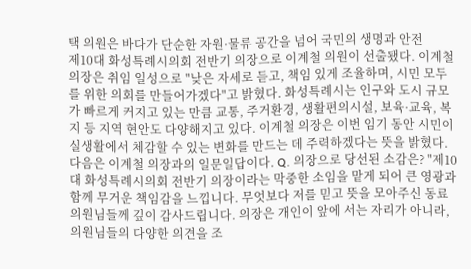택 의원은 바다가 단순한 자원·물류 공간을 넘어 국민의 생명과 안전
제10대 화성특례시의회 전반기 의장으로 이계철 의원이 선출됐다. 이계철 의장은 취임 일성으로 "낮은 자세로 듣고, 책임 있게 조율하며, 시민 모두를 위한 의회를 만들어가겠다"고 밝혔다. 화성특례시는 인구와 도시 규모가 빠르게 커지고 있는 만큼 교통, 주거환경, 생활편의시설, 보육·교육, 복지 등 지역 현안도 다양해지고 있다. 이계철 의장은 이번 임기 동안 시민이 실생활에서 체감할 수 있는 변화를 만드는 데 주력하겠다는 뜻을 밝혔다. 다음은 이계철 의장과의 일문일답이다. Q. 의장으로 당선된 소감은? "제10대 화성특례시의회 전반기 의장이라는 막중한 소임을 맡게 되어 큰 영광과 함께 무거운 책임감을 느낍니다. 무엇보다 저를 믿고 뜻을 모아주신 동료 의원님들께 깊이 감사드립니다. 의장은 개인이 앞에 서는 자리가 아니라, 의원님들의 다양한 의견을 조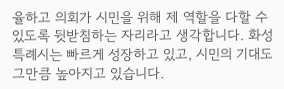율하고 의회가 시민을 위해 제 역할을 다할 수 있도록 뒷받침하는 자리라고 생각합니다. 화성특례시는 빠르게 성장하고 있고, 시민의 기대도 그만큼 높아지고 있습니다.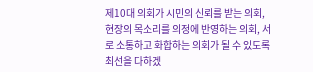제10대 의회가 시민의 신뢰를 받는 의회, 현장의 목소리를 의정에 반영하는 의회, 서로 소통하고 화합하는 의회가 될 수 있도록 최선을 다하겠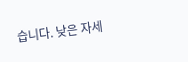습니다. 낮은 자세